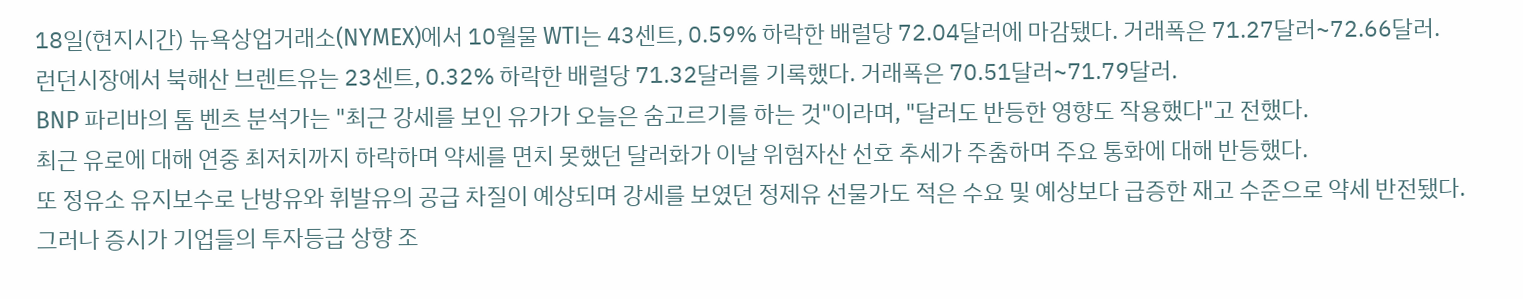18일(현지시간) 뉴욕상업거래소(NYMEX)에서 10월물 WTI는 43센트, 0.59% 하락한 배럴당 72.04달러에 마감됐다. 거래폭은 71.27달러~72.66달러.
런던시장에서 북해산 브렌트유는 23센트, 0.32% 하락한 배럴당 71.32달러를 기록했다. 거래폭은 70.51달러~71.79달러.
BNP 파리바의 톰 벤츠 분석가는 "최근 강세를 보인 유가가 오늘은 숨고르기를 하는 것"이라며, "달러도 반등한 영향도 작용했다"고 전했다.
최근 유로에 대해 연중 최저치까지 하락하며 약세를 면치 못했던 달러화가 이날 위험자산 선호 추세가 주춤하며 주요 통화에 대해 반등했다.
또 정유소 유지보수로 난방유와 휘발유의 공급 차질이 예상되며 강세를 보였던 정제유 선물가도 적은 수요 및 예상보다 급증한 재고 수준으로 약세 반전됐다.
그러나 증시가 기업들의 투자등급 상향 조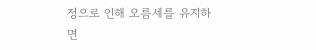정으로 인해 오름세를 유지하면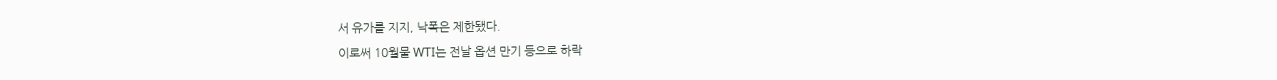서 유가를 지지, 낙폭은 제한됐다.
이로써 10월물 WTI는 전날 옵션 만기 등으로 하락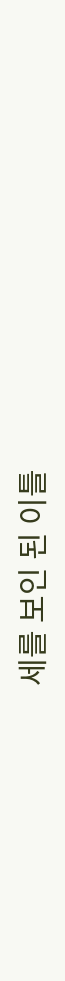세를 보인 된 이틀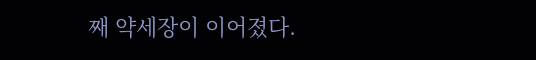째 약세장이 이어졌다.